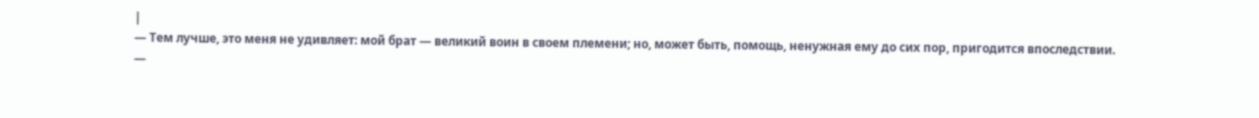|
— Тем лучше, это меня не удивляет: мой брат — великий воин в своем племени; но, может быть, помощь, ненужная ему до сих пор, пригодится впоследствии.
—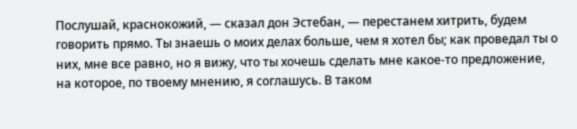Послушай, краснокожий, — сказал дон Эстебан, — перестанем хитрить, будем говорить прямо. Ты знаешь о моих делах больше, чем я хотел бы; как проведал ты о них, мне все равно, но я вижу, что ты хочешь сделать мне какое-то предложение, на которое, по твоему мнению, я соглашусь. В таком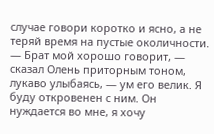случае говори коротко и ясно, а не теряй время на пустые околичности.
— Брат мой хорошо говорит, — сказал Олень приторным тоном, лукаво улыбаясь, — ум его велик. Я буду откровенен с ним. Он нуждается во мне, я хочу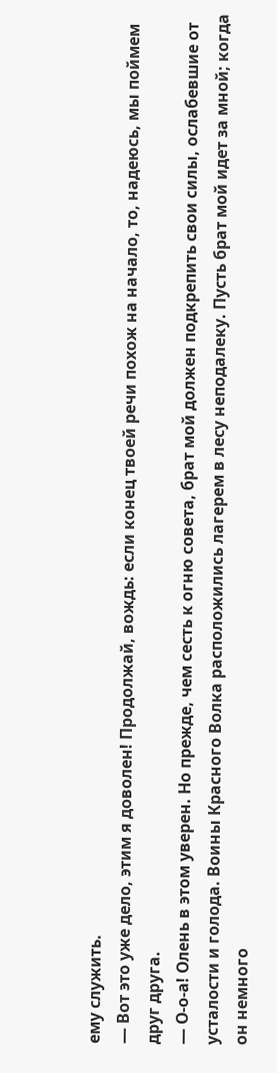ему служить.
— Вот это уже дело, этим я доволен! Продолжай, вождь: если конец твоей речи похож на начало, то, надеюсь, мы поймем друг друга.
— О-о-а! Олень в этом уверен. Но прежде, чем сесть к огню совета, брат мой должен подкрепить свои силы, ослабевшие от усталости и голода. Воины Красного Волка расположились лагерем в лесу неподалеку. Пусть брат мой идет за мной; когда он немного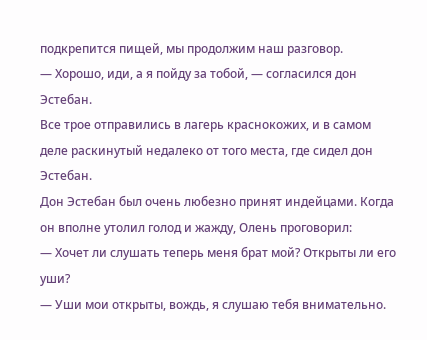подкрепится пищей, мы продолжим наш разговор.
— Хорошо, иди, а я пойду за тобой, — согласился дон Эстебан.
Все трое отправились в лагерь краснокожих, и в самом деле раскинутый недалеко от того места, где сидел дон Эстебан.
Дон Эстебан был очень любезно принят индейцами. Когда он вполне утолил голод и жажду, Олень проговорил:
— Хочет ли слушать теперь меня брат мой? Открыты ли его уши?
— Уши мои открыты, вождь, я слушаю тебя внимательно.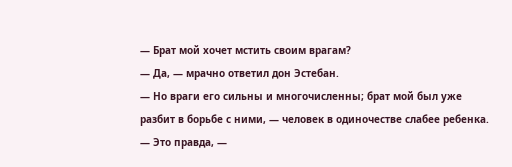— Брат мой хочет мстить своим врагам?
— Да, — мрачно ответил дон Эстебан.
— Но враги его сильны и многочисленны; брат мой был уже разбит в борьбе с ними, — человек в одиночестве слабее ребенка.
— Это правда, —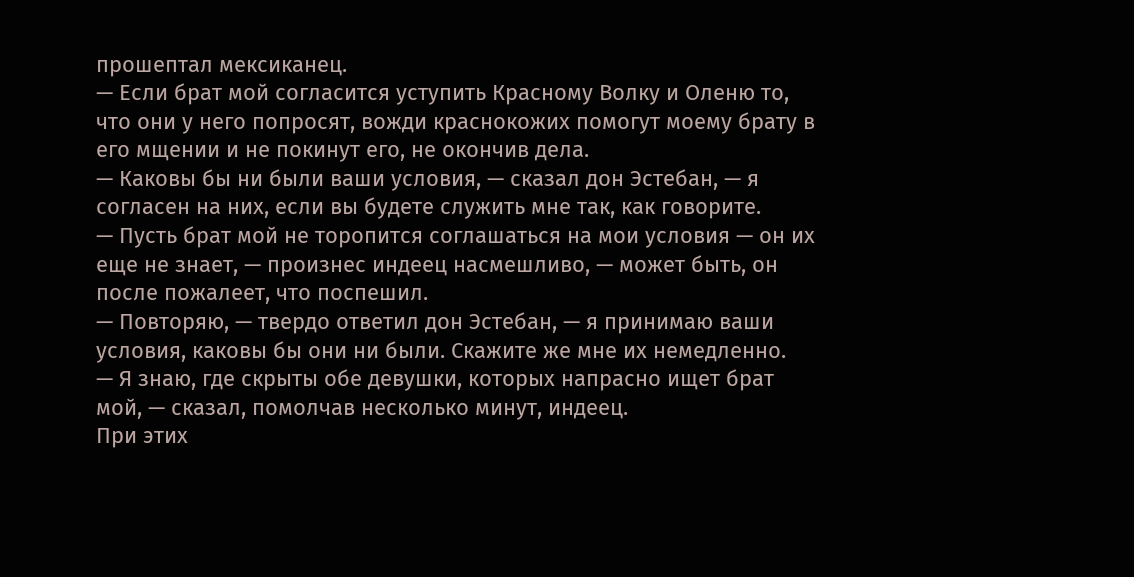прошептал мексиканец.
— Если брат мой согласится уступить Красному Волку и Оленю то, что они у него попросят, вожди краснокожих помогут моему брату в его мщении и не покинут его, не окончив дела.
— Каковы бы ни были ваши условия, — сказал дон Эстебан, — я согласен на них, если вы будете служить мне так, как говорите.
— Пусть брат мой не торопится соглашаться на мои условия — он их еще не знает, — произнес индеец насмешливо, — может быть, он после пожалеет, что поспешил.
— Повторяю, — твердо ответил дон Эстебан, — я принимаю ваши условия, каковы бы они ни были. Скажите же мне их немедленно.
— Я знаю, где скрыты обе девушки, которых напрасно ищет брат мой, — сказал, помолчав несколько минут, индеец.
При этих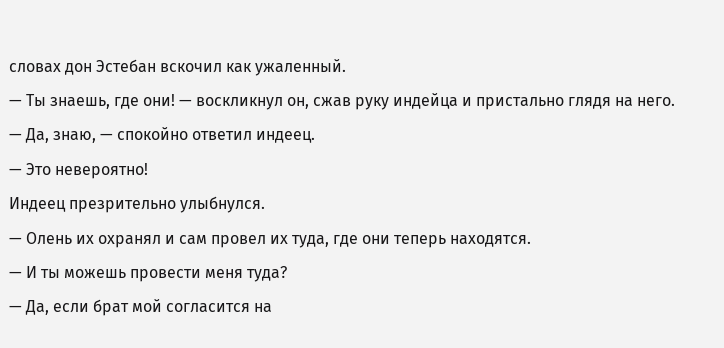словах дон Эстебан вскочил как ужаленный.
— Ты знаешь, где они! — воскликнул он, сжав руку индейца и пристально глядя на него.
— Да, знаю, — спокойно ответил индеец.
— Это невероятно!
Индеец презрительно улыбнулся.
— Олень их охранял и сам провел их туда, где они теперь находятся.
— И ты можешь провести меня туда?
— Да, если брат мой согласится на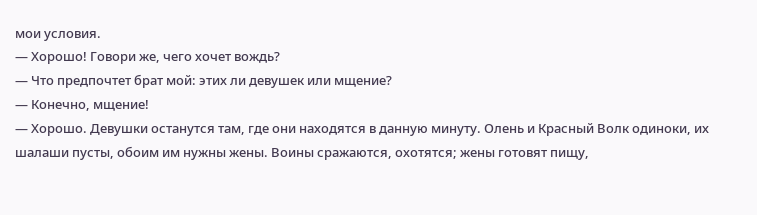мои условия.
— Хорошо! Говори же, чего хочет вождь?
— Что предпочтет брат мой: этих ли девушек или мщение?
— Конечно, мщение!
— Хорошо. Девушки останутся там, где они находятся в данную минуту. Олень и Красный Волк одиноки, их шалаши пусты, обоим им нужны жены. Воины сражаются, охотятся; жены готовят пищу,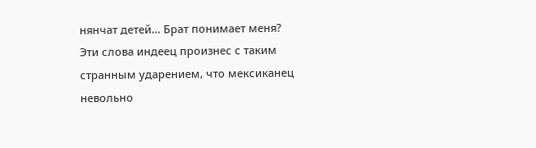нянчат детей… Брат понимает меня?
Эти слова индеец произнес с таким странным ударением, что мексиканец невольно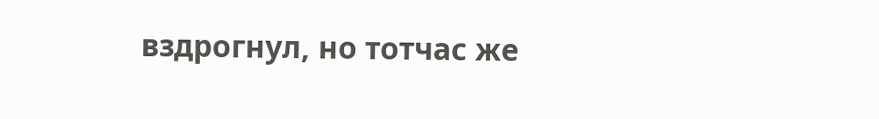вздрогнул, но тотчас же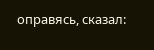оправясь, сказал: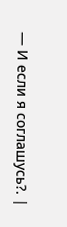— И если я соглашусь?. |